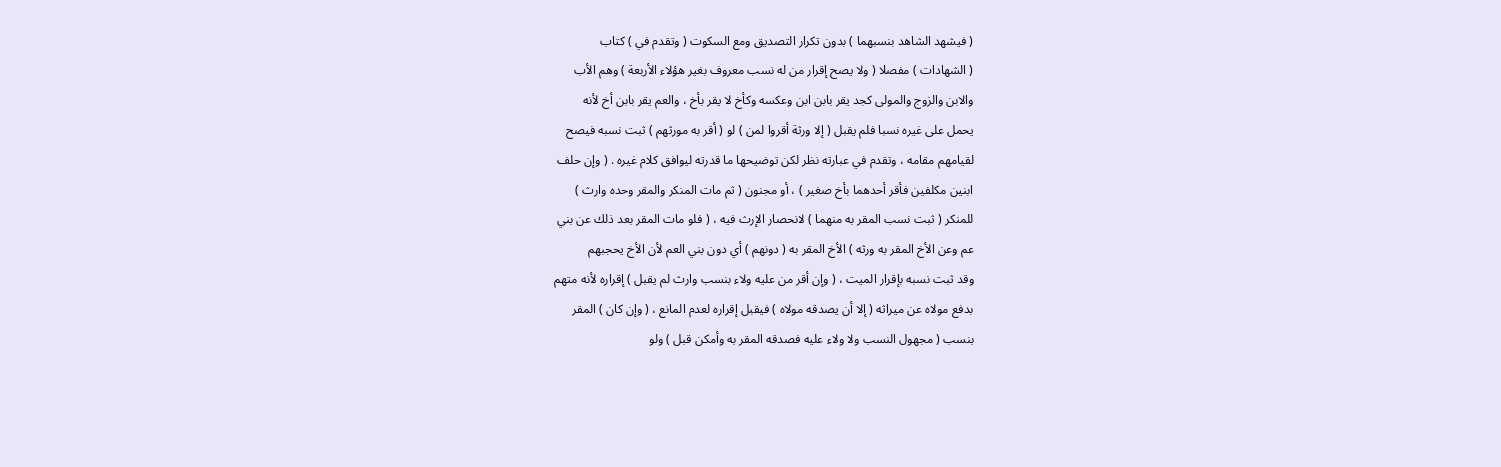( فيشهد الشاهد بنسبهما ) بدون تكرار التصديق ومع السكوت ( وتقدم في ) كتاب
( الشهادات ) مفصلا ( ولا يصح إقرار من له نسب معروف بغير هؤلاء الأربعة ) وهم الأب
والابن والزوج والمولى كجد يقر بابن ابن وعكسه وكأخ لا يقر بأخ ، والعم يقر بابن أخ لأنه
يحمل على غيره نسبا فلم يقبل ( إلا ورثة أقروا لمن ) لو ( أقر به مورثهم ) ثبت نسبه فيصح
لقيامهم مقامه ، وتقدم في عبارته نظر لكن توضيحها ما قدرته ليوافق كلام غيره . ( وإن حلف
ابنين مكلفين فأقر أحدهما بأخ صغير ) ، أو مجنون ( ثم مات المنكر والمقر وحده وارث )
للمنكر ( ثبت نسب المقر به منهما ) لانحصار الإرث فيه ، ( فلو مات المقر بعد ذلك عن بني
عم وعن الأخ المقر به ورثه ) الأخ المقر به ( دونهم ) أي دون بني العم لأن الأخ يحجبهم
وقد ثبت نسبه بإقرار الميت ، ( وإن أقر من عليه ولاء بنسب وارث لم يقبل ) إقراره لأنه متهم
بدفع مولاه عن ميراثه ( إلا أن يصدقه مولاه ) فيقبل إقراره لعدم المانع ، ( وإن كان ) المقر
بنسب ( مجهول النسب ولا ولاء عليه فصدقه المقر به وأمكن قبل ) ولو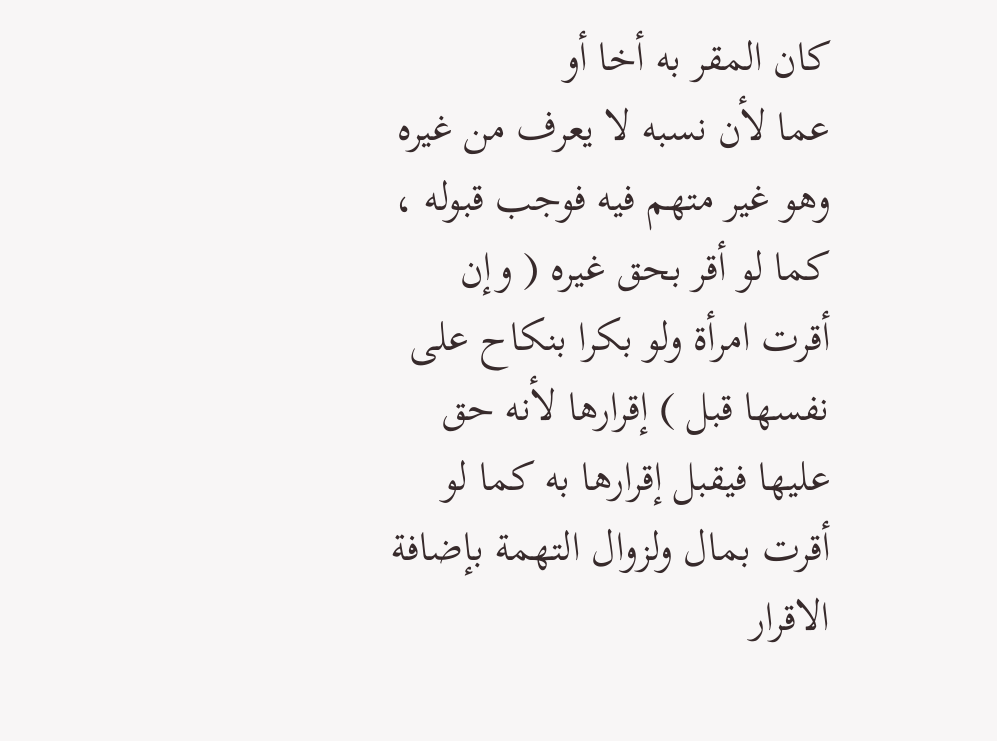كان المقر به أخا أو
عما لأن نسبه لا يعرف من غيره وهو غير متهم فيه فوجب قبوله ، كما لو أقر بحق غيره ( وإن
أقرت امرأة ولو بكرا بنكاح على نفسها قبل ) إقرارها لأنه حق عليها فيقبل إقرارها به كما لو
أقرت بمال ولزوال التهمة بإضافة الاقرار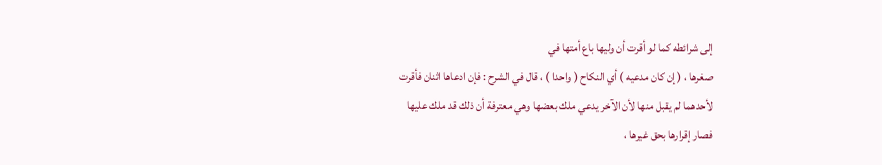إلى شرائطه كما لو أقرت أن وليها باع أمتها في
صغرها ، ( إن كان مدعيه ) أي النكاح ( واحدا ) ، قال في الشرح : فإن ادعاها اثنان فأقرت
لأحدهما لم يقبل منها لأن الآخر يدعي ملك بعضها وهي معترفة أن ذلك قد ملك عليها
فصار إقرارها بحق غيرها ،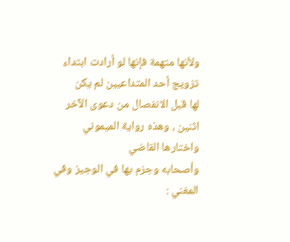ولأنها متهمة فإنها لو أرادت ابتداء تزويج أحد المتداعيين لم يكن
لها قبل الانفصال من دعوى الآخر اثنين ، وهذه رواية الميموني واختارها القاضي
وأصحابه وجزم بها في الوجيز وفي المغني :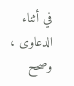في أثناء الدعاوى ، وصحح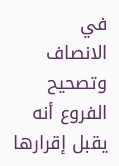في
الانصاف وتصحيح الفروع أنه يقبل إقرارها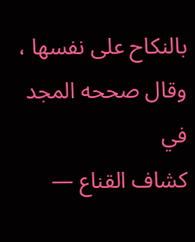بالنكاح على نفسها ، وقال صححه المجد في
كشاف القناع —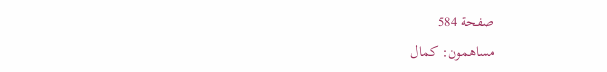صفحة 584
مساهمون: كمال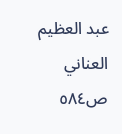عبد العظيم العناني
ص٥٨٤